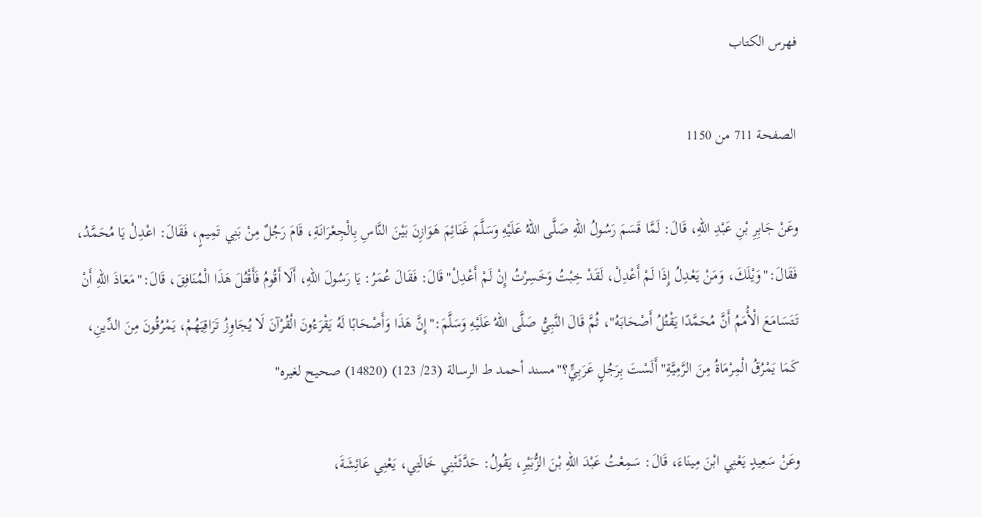فهرس الكتاب

الصفحة 711 من 1150

وعَنْ جَابِرِ بْنِ عَبْدِ اللهِ، قَالَ: لَمَّا قَسَمَ رَسُولُ اللهِ صَلَّى اللهُ عَلَيْهِ وَسَلَّمَ غَنَائِمَ هَوَازِنَ بَيْنَ النَّاسِ بِالْجِعْرَانَةِ، قَامَ رَجُلٌ مِنْ بَنِي تَمِيمٍ، فَقَالَ: اعْدِلْ يَا مُحَمَّدُ، فَقَالَ:"وَيْلَكَ، وَمَنْ يَعْدِلُ إِذَا لَمْ أَعْدِلْ، لَقَدْ خِبْتُ وَخَسِرْتُ إِنْ لَمْ أَعْدِلْ"قَالَ: فَقَالَ عُمَرُ: يَا رَسُولَ اللهِ، أَلَا أَقُومُ فَأَقْتُلَ هَذَا الْمُنَافِقَ، قَالَ:"مَعَاذَ اللهِ أَنْ تَتَسَامَعَ الْأُمَمُ أَنَّ مُحَمَّدًا يَقْتُلُ أَصْحَابَهُ"، ثُمَّ قَالَ النَّبِيُّ صَلَّى اللهُ عَلَيْهِ وَسَلَّمَ:"إِنَّ هَذَا وَأَصْحَابًا لَهُ يَقْرَءُونَ الْقُرْآنَ لَا يُجَاوِزُ تَرَاقِيَهُمْ، يَمْرُقُونَ مِنَ الدِّينِ، كَمَا يَمْرُقُ الْمِرْمَاةُ مِنَ الرَّمِيَّةِ"أَلَسْتَ بِرَجُلٍ عَرَبِيٍّ؟"مسند أحمد ط الرسالة (23/ 123) (14820) صحيح لغيره"

وعَنْ سَعِيدٍ يَعْنِي ابْنَ مِينَاءَ، قَالَ: سَمِعْتُ عَبْدَ اللهِ بْنَ الزُّبَيْرِ، يَقُولُ: حَدَّثَتْنِي خَالَتِي، يَعْنِي عَائِشَةَ،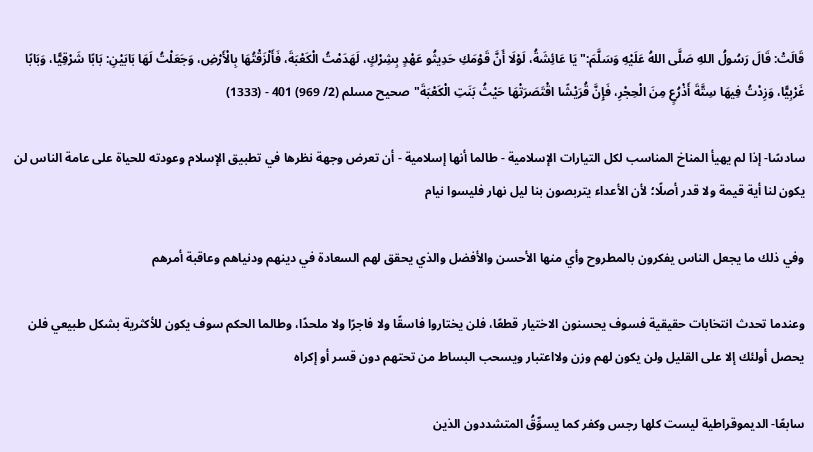قَالَتْ: قَالَ رَسُولُ اللهِ صَلَّى اللهُ عَلَيْهِ وَسَلَّمَ:"يَا عَائِشَةُ، لَوْلَا أَنَّ قَوْمَكِ حَدِيثُو عَهْدٍ بِشِرْكٍ، لَهَدَمْتُ الْكَعْبَةَ، فَأَلْزَقْتُهَا بِالْأَرْضِ، وَجَعَلْتُ لَهَا بَابَيْنِ: بَابًا شَرْقِيًّا، وَبَابًا غَرْبِيًّا، وَزِدْتُ فِيهَا سِتَّةَ أَذْرُعٍ مِنَ الْحِجْرِ، فَإِنَّ قُرَيْشًا اقْتَصَرَتْهَا حَيْثُ بَنَتِ الْكَعْبَةَ"صحيح مسلم (2/ 969) 401 - (1333)

سادسًا- إذا لم يهيأ المناخ المناسب لكل التيارات الإسلامية - طالما أنها إسلامية - أن تعرض وجهة نظرها في تطبيق الإسلام وعودته للحياة على عامة الناس لن يكون لنا أية قيمة ولا قدر أصلًا؛ لأن الأعداء يتربصون بنا ليل نهار فليسوا نيام

وفي ذلك ما يجعل الناس يفكرون بالمطروح وأي منها الأحسن والأفضل والذي يحقق لهم السعادة في دينهم ودنياهم وعاقبة أمرهم

وعندما تحدث انتخابات حقيقية فسوف يحسنون الاختيار قطعًا، فلن يختاروا فاسقًا ولا فاجرًا ولا ملحدًا، وطالما الحكم سوف يكون للأكثرية بشكل طبيعي فلن يحصل أولئك إلا على القليل ولن يكون لهم وزن ولااعتبار ويسحب البساط من تحتهم دون قسر أو إكراه

سابعًا- الديموقراطية ليست كلها رجس وكفر كما يسوِّقُ المتشددون الذين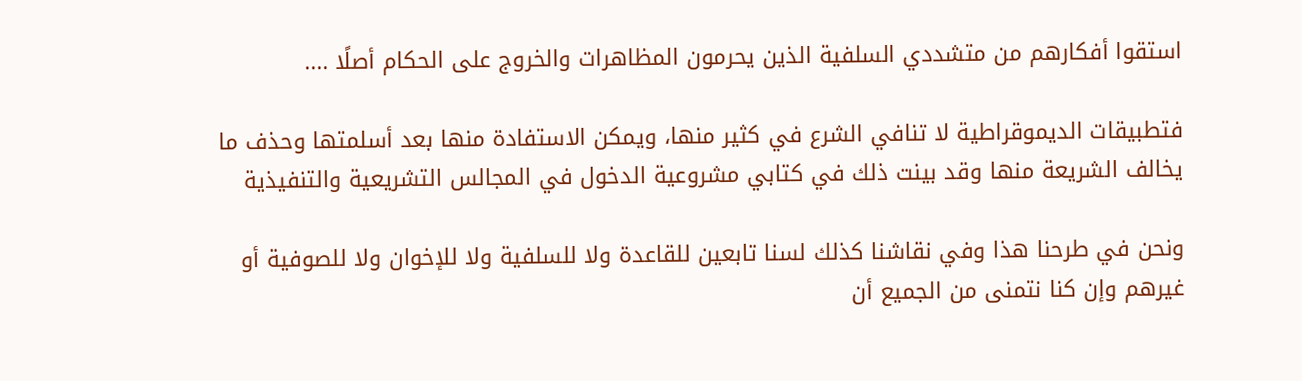استقوا أفكارهم من متشددي السلفية الذين يحرمون المظاهرات والخروج على الحكام أصلًا ....

فتطبيقات الديموقراطية لا تنافي الشرع في كثير منها، ويمكن الاستفادة منها بعد أسلمتها وحذف ما يخالف الشريعة منها وقد بينت ذلك في كتابي مشروعية الدخول في المجالس التشريعية والتنفيذية

ونحن في طرحنا هذا وفي نقاشنا كذلك لسنا تابعين للقاعدة ولا للسلفية ولا للإخوان ولا للصوفية أو غيرهم وإن كنا نتمنى من الجميع أن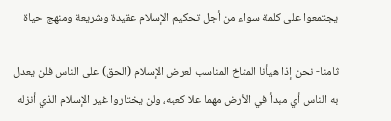يجتمعوا على كلمة سواء من أجل تحكيم الإسلام عقيدة وشريعة ومنهج حياة

ثامنا- نحن إذا هيأنا المناخ المناسب لعرض الإسلام (الحق) على الناس فلن يعدل به الناس أي مبدأ في الأرض مهما علا كعبه، ولن يختاروا غير الإسلام الذي أنزله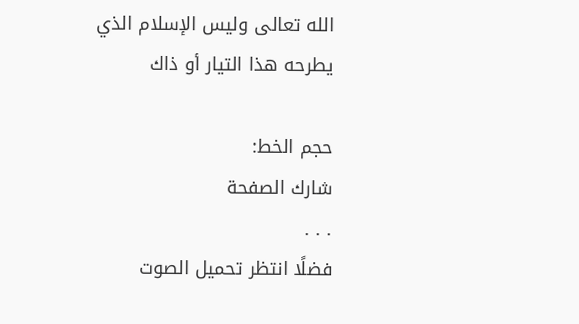الله تعالى وليس الإسلام الذي يطرحه هذا التيار أو ذاك

حجم الخط:
شارك الصفحة
. . .
فضلًا انتظر تحميل الصوت